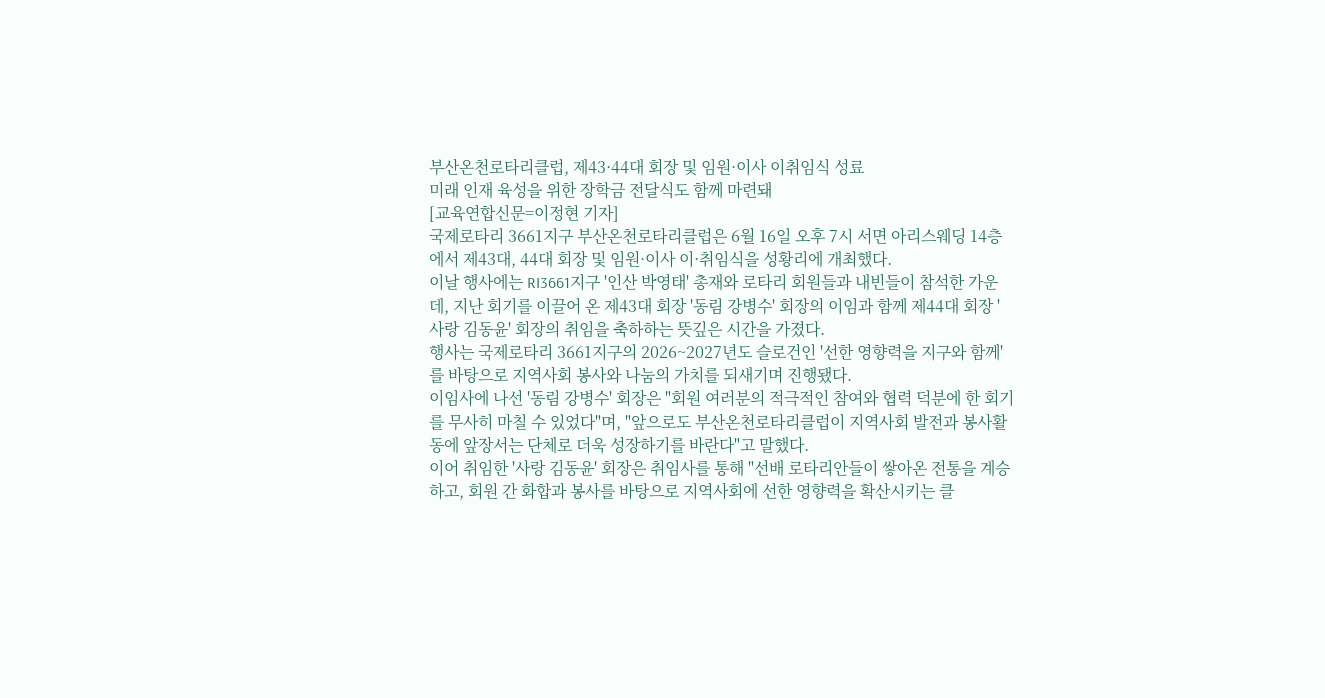부산온천로타리클럽, 제43·44대 회장 및 임원·이사 이취임식 성료
미래 인재 육성을 위한 장학금 전달식도 함께 마련돼
[교육연합신문=이정현 기자]
국제로타리 3661지구 부산온천로타리클럽은 6월 16일 오후 7시 서면 아리스웨딩 14층에서 제43대, 44대 회장 및 임원·이사 이·취임식을 성황리에 개최했다.
이날 행사에는 RI3661지구 '인산 박영태' 총재와 로타리 회원들과 내빈들이 참석한 가운데, 지난 회기를 이끌어 온 제43대 회장 '동림 강병수' 회장의 이임과 함께 제44대 회장 '사랑 김동윤' 회장의 취임을 축하하는 뜻깊은 시간을 가졌다.
행사는 국제로타리 3661지구의 2026~2027년도 슬로건인 '선한 영향력을 지구와 함께'를 바탕으로 지역사회 봉사와 나눔의 가치를 되새기며 진행됐다.
이임사에 나선 '동림 강병수' 회장은 "회원 여러분의 적극적인 참여와 협력 덕분에 한 회기를 무사히 마칠 수 있었다"며, "앞으로도 부산온천로타리클럽이 지역사회 발전과 봉사활동에 앞장서는 단체로 더욱 성장하기를 바란다"고 말했다.
이어 취임한 '사랑 김동윤' 회장은 취임사를 통해 "선배 로타리안들이 쌓아온 전통을 계승하고, 회원 간 화합과 봉사를 바탕으로 지역사회에 선한 영향력을 확산시키는 클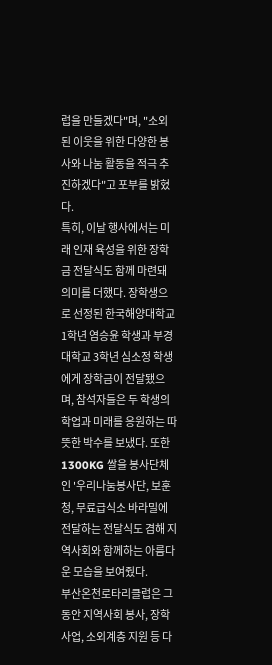럽을 만들겠다"며, "소외된 이웃을 위한 다양한 봉사와 나눔 활동을 적극 추진하겠다"고 포부를 밝혔다.
특히, 이날 행사에서는 미래 인재 육성을 위한 장학금 전달식도 함께 마련돼 의미를 더했다. 장학생으로 선정된 한국해양대학교 1학년 염승윤 학생과 부경대학교 3학년 심소정 학생에게 장학금이 전달됐으며, 참석자들은 두 학생의 학업과 미래를 응원하는 따뜻한 박수를 보냈다. 또한 1300KG 쌀을 봉사단체인 '우리나눔봉사단, 보훈청, 무료급식소 바라밀에 전달하는 전달식도 겸해 지역사회와 함께하는 아름다운 모습을 보여줬다.
부산온천로타리클럽은 그동안 지역사회 봉사, 장학사업, 소외계층 지원 등 다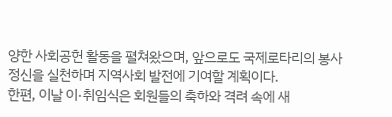양한 사회공헌 활동을 펼쳐왔으며, 앞으로도 국제로타리의 봉사 정신을 실천하며 지역사회 발전에 기여할 계획이다.
한편, 이날 이·취임식은 회원들의 축하와 격려 속에 새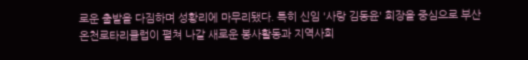로운 출발을 다짐하며 성황리에 마무리됐다. 특히 신임 '사랑 김동윤' 회장을 중심으로 부산온천로타리클럽이 펼쳐 나갈 새로운 봉사활동과 지역사회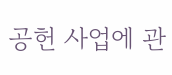공헌 사업에 관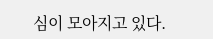심이 모아지고 있다.